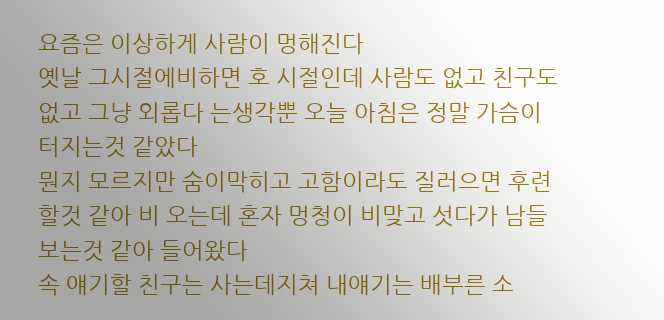요즘은 이상하게 사람이 멍해진다
옛날 그시절에비하면 호 시절인데 사람도 없고 친구도없고 그냥 외롭다 는생각뿐 오늘 아침은 정말 가슴이터지는것 같았다
뭔지 모르지만 숨이막히고 고함이라도 질러으면 후련 할것 같아 비 오는데 혼자 멍청이 비맞고 섯다가 남들보는것 같아 들어왔다
속 얘기할 친구는 사는데지쳐 내얘기는 배부른 소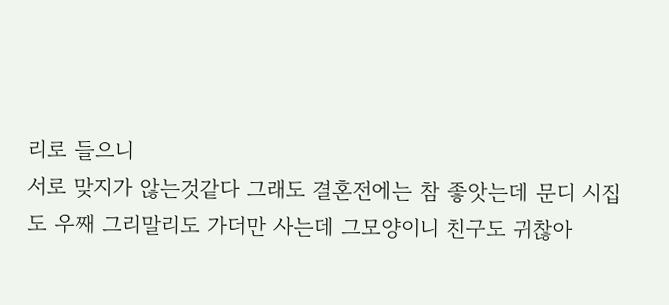리로 들으니
서로 맞지가 않는것같다 그래도 결혼전에는 참 좋앗는데 문디 시집
도 우째 그리말리도 가더만 사는데 그모양이니 친구도 귀찮아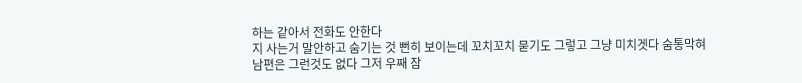하는 같아서 전화도 안한다
지 사는거 말안하고 숨기는 것 뻔히 보이는데 꼬치꼬치 묻기도 그렇고 그냥 미치겟다 숨통막혀
남편은 그런것도 없다 그저 우째 잠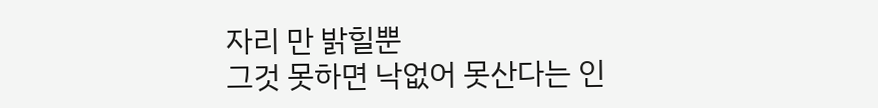자리 만 밝힐뿐
그것 못하면 낙없어 못산다는 인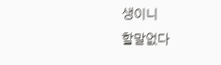생이니
할말없다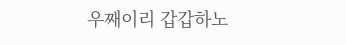우째이리 갑갑하노